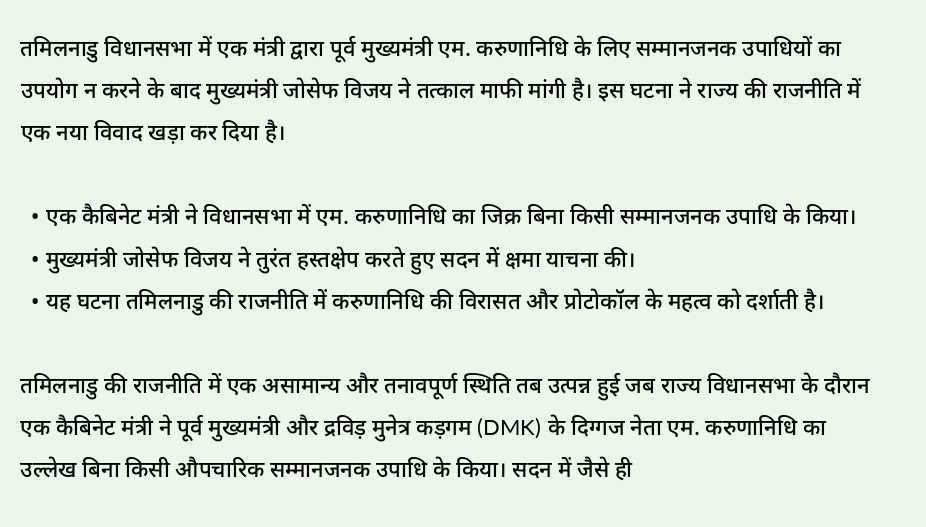तमिलनाडु विधानसभा में एक मंत्री द्वारा पूर्व मुख्यमंत्री एम. करुणानिधि के लिए सम्मानजनक उपाधियों का उपयोग न करने के बाद मुख्यमंत्री जोसेफ विजय ने तत्काल माफी मांगी है। इस घटना ने राज्य की राजनीति में एक नया विवाद खड़ा कर दिया है।

  • एक कैबिनेट मंत्री ने विधानसभा में एम. करुणानिधि का जिक्र बिना किसी सम्मानजनक उपाधि के किया।
  • मुख्यमंत्री जोसेफ विजय ने तुरंत हस्तक्षेप करते हुए सदन में क्षमा याचना की।
  • यह घटना तमिलनाडु की राजनीति में करुणानिधि की विरासत और प्रोटोकॉल के महत्व को दर्शाती है।

तमिलनाडु की राजनीति में एक असामान्य और तनावपूर्ण स्थिति तब उत्पन्न हुई जब राज्य विधानसभा के दौरान एक कैबिनेट मंत्री ने पूर्व मुख्यमंत्री और द्रविड़ मुनेत्र कड़गम (DMK) के दिग्गज नेता एम. करुणानिधि का उल्लेख बिना किसी औपचारिक सम्मानजनक उपाधि के किया। सदन में जैसे ही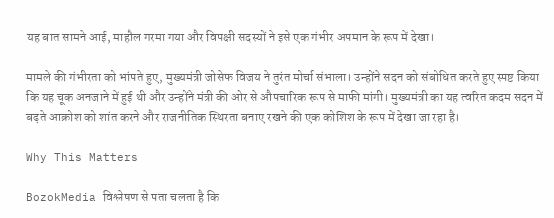यह बात सामने आई, माहौल गरमा गया और विपक्षी सदस्यों ने इसे एक गंभीर अपमान के रूप में देखा।

मामले की गंभीरता को भांपते हुए, मुख्यमंत्री जोसेफ विजय ने तुरंत मोर्चा संभाला। उन्होंने सदन को संबोधित करते हुए स्पष्ट किया कि यह चूक अनजाने में हुई थी और उन्होंने मंत्री की ओर से औपचारिक रूप से माफी मांगी। मुख्यमंत्री का यह त्वरित कदम सदन में बढ़ते आक्रोश को शांत करने और राजनीतिक स्थिरता बनाए रखने की एक कोशिश के रूप में देखा जा रहा है।

Why This Matters

BozokMedia विश्लेषण से पता चलता है कि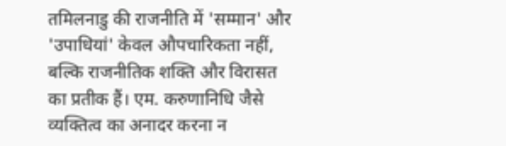तमिलनाडु की राजनीति में 'सम्मान' और 'उपाधियां' केवल औपचारिकता नहीं, बल्कि राजनीतिक शक्ति और विरासत का प्रतीक हैं। एम. करुणानिधि जैसे व्यक्तित्व का अनादर करना न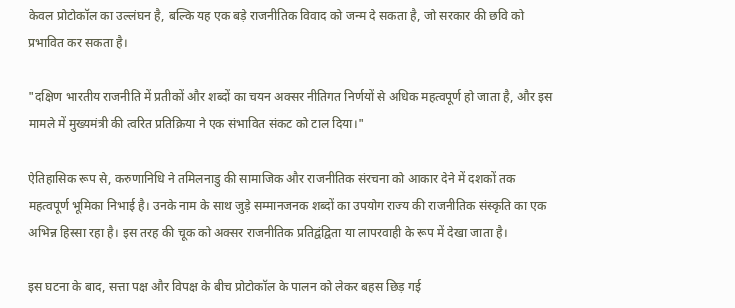केवल प्रोटोकॉल का उल्लंघन है, बल्कि यह एक बड़े राजनीतिक विवाद को जन्म दे सकता है, जो सरकार की छवि को प्रभावित कर सकता है।

"दक्षिण भारतीय राजनीति में प्रतीकों और शब्दों का चयन अक्सर नीतिगत निर्णयों से अधिक महत्वपूर्ण हो जाता है, और इस मामले में मुख्यमंत्री की त्वरित प्रतिक्रिया ने एक संभावित संकट को टाल दिया।"

ऐतिहासिक रूप से, करुणानिधि ने तमिलनाडु की सामाजिक और राजनीतिक संरचना को आकार देने में दशकों तक महत्वपूर्ण भूमिका निभाई है। उनके नाम के साथ जुड़े सम्मानजनक शब्दों का उपयोग राज्य की राजनीतिक संस्कृति का एक अभिन्न हिस्सा रहा है। इस तरह की चूक को अक्सर राजनीतिक प्रतिद्वंद्विता या लापरवाही के रूप में देखा जाता है।

इस घटना के बाद, सत्ता पक्ष और विपक्ष के बीच प्रोटोकॉल के पालन को लेकर बहस छिड़ गई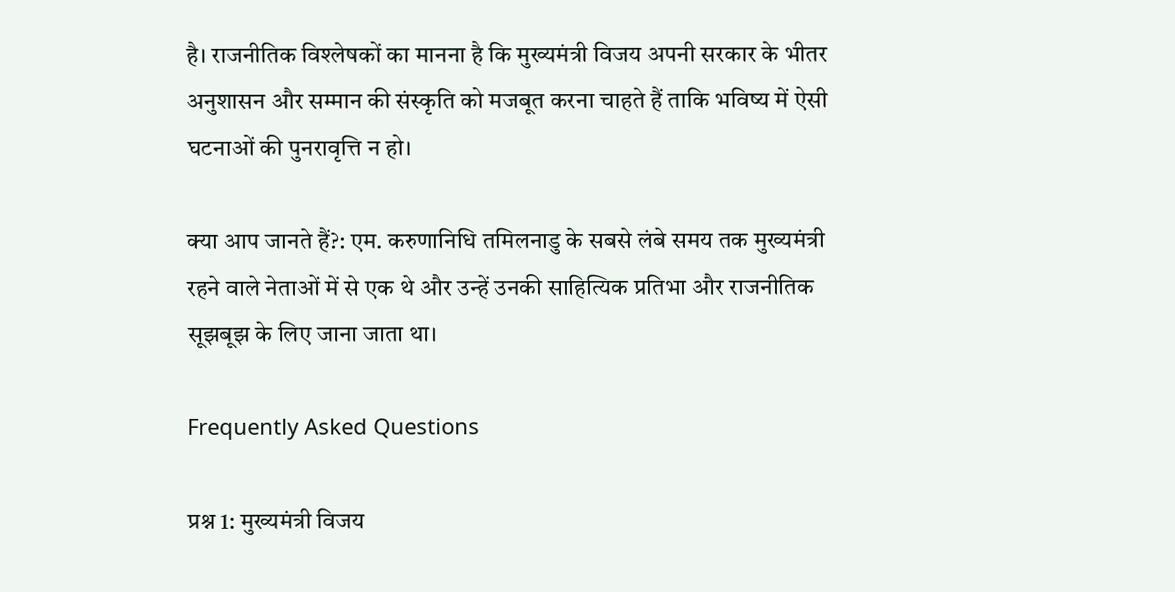है। राजनीतिक विश्लेषकों का मानना है कि मुख्यमंत्री विजय अपनी सरकार के भीतर अनुशासन और सम्मान की संस्कृति को मजबूत करना चाहते हैं ताकि भविष्य में ऐसी घटनाओं की पुनरावृत्ति न हो।

क्या आप जानते हैं?: एम. करुणानिधि तमिलनाडु के सबसे लंबे समय तक मुख्यमंत्री रहने वाले नेताओं में से एक थे और उन्हें उनकी साहित्यिक प्रतिभा और राजनीतिक सूझबूझ के लिए जाना जाता था।

Frequently Asked Questions

प्रश्न 1: मुख्यमंत्री विजय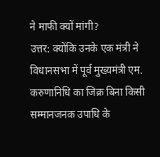ने माफी क्यों मांगी?
उत्तर: क्योंकि उनके एक मंत्री ने विधानसभा में पूर्व मुख्यमंत्री एम. करुणानिधि का जिक्र बिना किसी सम्मानजनक उपाधि के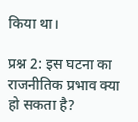किया था।

प्रश्न 2: इस घटना का राजनीतिक प्रभाव क्या हो सकता है?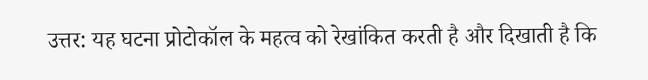उत्तर: यह घटना प्रोटोकॉल के महत्व को रेखांकित करती है और दिखाती है कि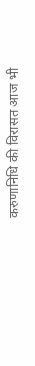करुणानिधि की विरासत आज भी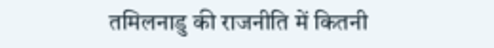तमिलनाडु की राजनीति में कितनी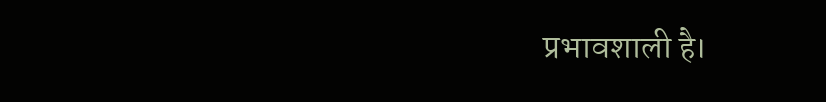प्रभावशाली है।